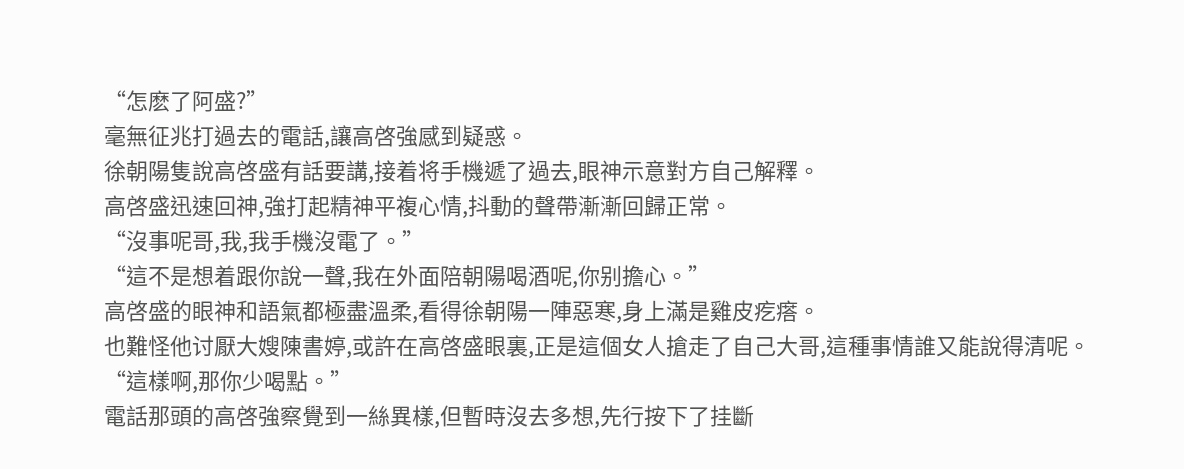“怎麽了阿盛?”
毫無征兆打過去的電話,讓高啓強感到疑惑。
徐朝陽隻說高啓盛有話要講,接着将手機遞了過去,眼神示意對方自己解釋。
高啓盛迅速回神,強打起精神平複心情,抖動的聲帶漸漸回歸正常。
“沒事呢哥,我,我手機沒電了。”
“這不是想着跟你說一聲,我在外面陪朝陽喝酒呢,你别擔心。”
高啓盛的眼神和語氣都極盡溫柔,看得徐朝陽一陣惡寒,身上滿是雞皮疙瘩。
也難怪他讨厭大嫂陳書婷,或許在高啓盛眼裏,正是這個女人搶走了自己大哥,這種事情誰又能說得清呢。
“這樣啊,那你少喝點。”
電話那頭的高啓強察覺到一絲異樣,但暫時沒去多想,先行按下了挂斷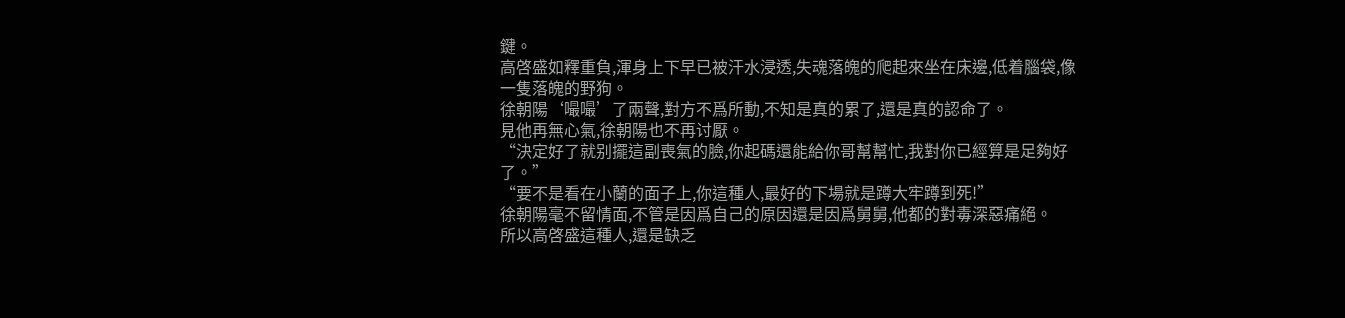鍵。
高啓盛如釋重負,渾身上下早已被汗水浸透,失魂落魄的爬起來坐在床邊,低着腦袋,像一隻落魄的野狗。
徐朝陽‘嘬嘬’了兩聲,對方不爲所動,不知是真的累了,還是真的認命了。
見他再無心氣,徐朝陽也不再讨厭。
“決定好了就别擺這副喪氣的臉,你起碼還能給你哥幫幫忙,我對你已經算是足夠好了。”
“要不是看在小蘭的面子上,你這種人,最好的下場就是蹲大牢蹲到死!”
徐朝陽毫不留情面,不管是因爲自己的原因還是因爲舅舅,他都的對毒深惡痛絕。
所以高啓盛這種人,還是缺乏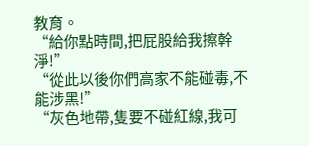教育。
“給你點時間,把屁股給我擦幹淨!”
“從此以後你們高家不能碰毒,不能涉黑!”
“灰色地帶,隻要不碰紅線,我可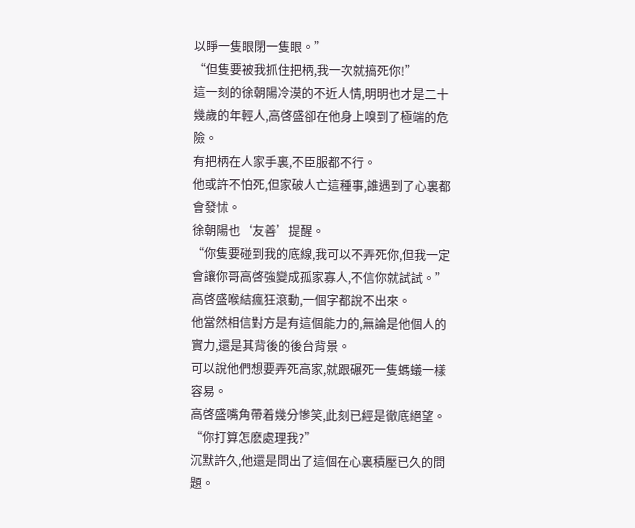以睜一隻眼閉一隻眼。”
“但隻要被我抓住把柄,我一次就搞死你!”
這一刻的徐朝陽冷漠的不近人情,明明也才是二十幾歲的年輕人,高啓盛卻在他身上嗅到了極端的危險。
有把柄在人家手裏,不臣服都不行。
他或許不怕死,但家破人亡這種事,誰遇到了心裏都會發怵。
徐朝陽也‘友善’提醒。
“你隻要碰到我的底線,我可以不弄死你,但我一定會讓你哥高啓強變成孤家寡人,不信你就試試。”
高啓盛喉結瘋狂滾動,一個字都說不出來。
他當然相信對方是有這個能力的,無論是他個人的實力,還是其背後的後台背景。
可以說他們想要弄死高家,就跟碾死一隻螞蟻一樣容易。
高啓盛嘴角帶着幾分慘笑,此刻已經是徹底絕望。
“你打算怎麽處理我?”
沉默許久,他還是問出了這個在心裏積壓已久的問題。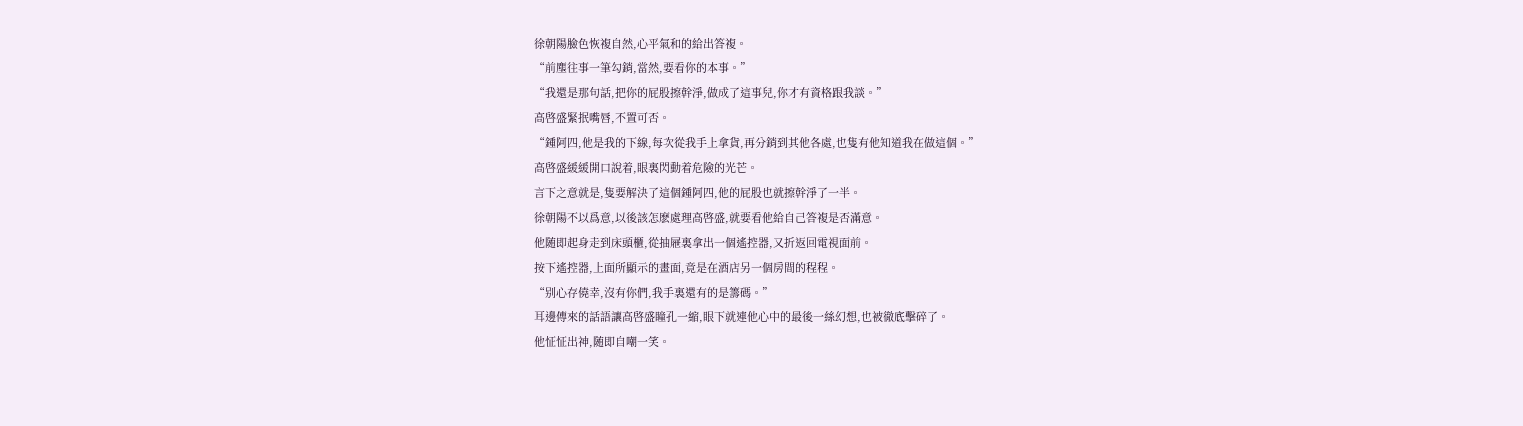徐朝陽臉色恢複自然,心平氣和的給出答複。
“前塵往事一筆勾銷,當然,要看你的本事。”
“我還是那句話,把你的屁股擦幹淨,做成了這事兒,你才有資格跟我談。”
高啓盛緊抿嘴唇,不置可否。
“鍾阿四,他是我的下線,每次從我手上拿貨,再分銷到其他各處,也隻有他知道我在做這個。”
高啓盛緩緩開口說着,眼裏閃動着危險的光芒。
言下之意就是,隻要解決了這個鍾阿四,他的屁股也就擦幹淨了一半。
徐朝陽不以爲意,以後該怎麽處理高啓盛,就要看他給自己答複是否滿意。
他随即起身走到床頭櫃,從抽屜裏拿出一個遙控器,又折返回電視面前。
按下遙控器,上面所顯示的畫面,竟是在酒店另一個房間的程程。
“别心存僥幸,沒有你們,我手裏還有的是籌碼。”
耳邊傳來的話語讓高啓盛瞳孔一縮,眼下就連他心中的最後一絲幻想,也被徹底擊碎了。
他怔怔出神,随即自嘲一笑。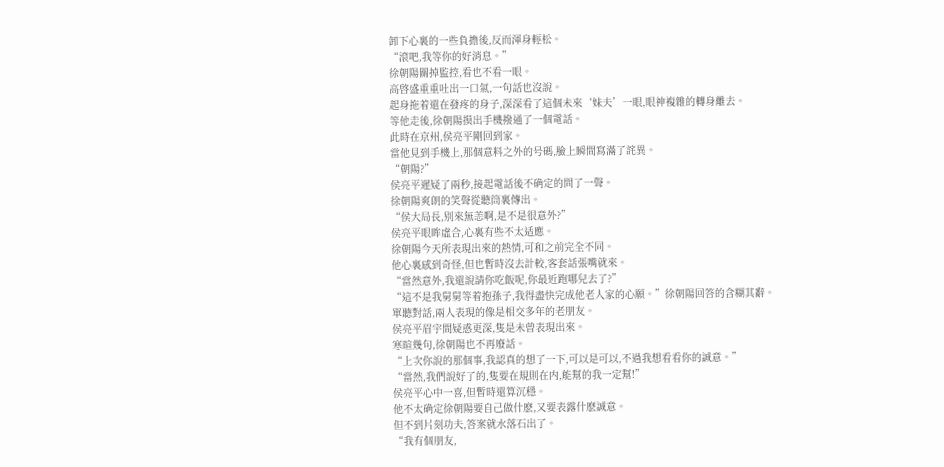卸下心裏的一些負擔後,反而渾身輕松。
“滾吧,我等你的好消息。”
徐朝陽關掉監控,看也不看一眼。
高啓盛重重吐出一口氣,一句話也沒說。
起身拖着還在發疼的身子,深深看了這個未來‘妹夫’一眼,眼神複雜的轉身離去。
等他走後,徐朝陽摸出手機撥通了一個電話。
此時在京州,侯亮平剛回到家。
當他見到手機上,那個意料之外的号碼,臉上瞬間寫滿了詫異。
“朝陽?”
侯亮平遲疑了兩秒,接起電話後不确定的問了一聲。
徐朝陽爽朗的笑聲從聽筒裏傳出。
“侯大局長,别來無恙啊,是不是很意外?”
侯亮平眼眸虛合,心裏有些不太适應。
徐朝陽今天所表現出來的熱情,可和之前完全不同。
他心裏感到奇怪,但也暫時沒去計較,客套話張嘴就來。
“當然意外,我還說請你吃飯呢,你最近跑哪兒去了?”
“這不是我舅舅等着抱孫子,我得盡快完成他老人家的心願。”徐朝陽回答的含糊其辭。
單聽對話,兩人表現的像是相交多年的老朋友。
侯亮平眉宇間疑惑更深,隻是未曾表現出來。
寒暄幾句,徐朝陽也不再廢話。
“上次你說的那個事,我認真的想了一下,可以是可以,不過我想看看你的誠意。”
“當然,我們說好了的,隻要在規則在内,能幫的我一定幫!”
侯亮平心中一喜,但暫時還算沉穩。
他不太确定徐朝陽要自己做什麽,又要表露什麽誠意。
但不到片刻功夫,答案就水落石出了。
“我有個朋友,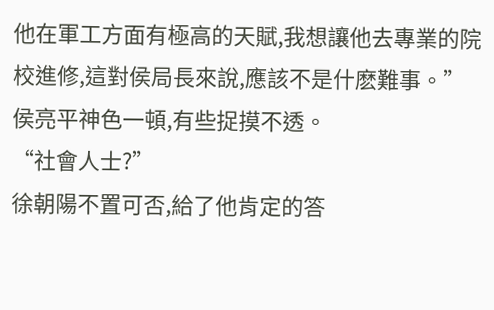他在軍工方面有極高的天賦,我想讓他去專業的院校進修,這對侯局長來說,應該不是什麽難事。”
侯亮平神色一頓,有些捉摸不透。
“社會人士?”
徐朝陽不置可否,給了他肯定的答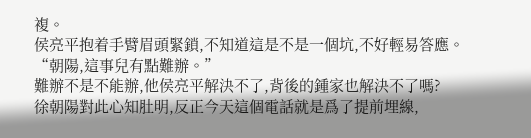複。
侯亮平抱着手臂眉頭緊鎖,不知道這是不是一個坑,不好輕易答應。
“朝陽,這事兒有點難辦。”
難辦不是不能辦,他侯亮平解決不了,背後的鍾家也解決不了嗎?
徐朝陽對此心知肚明,反正今天這個電話就是爲了提前埋線,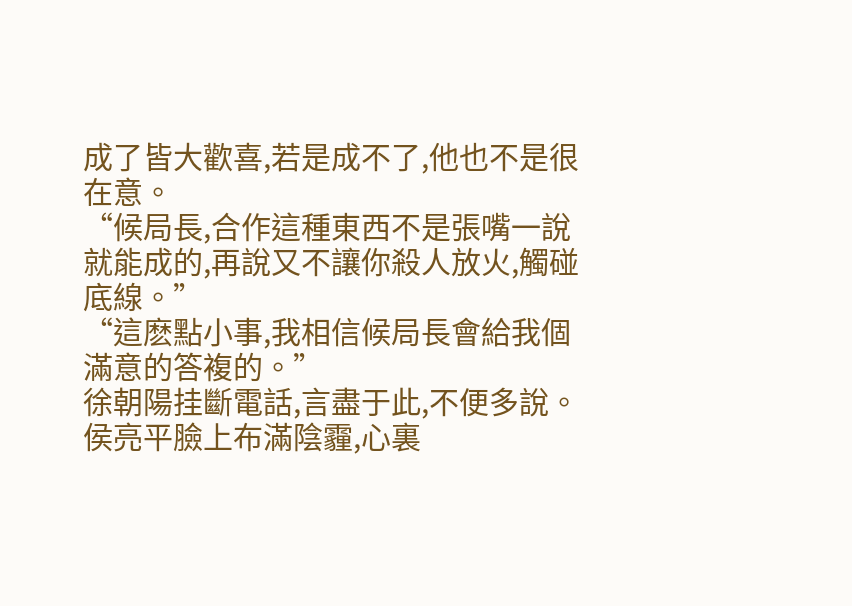成了皆大歡喜,若是成不了,他也不是很在意。
“候局長,合作這種東西不是張嘴一說就能成的,再說又不讓你殺人放火,觸碰底線。”
“這麽點小事,我相信候局長會給我個滿意的答複的。”
徐朝陽挂斷電話,言盡于此,不便多說。
侯亮平臉上布滿陰霾,心裏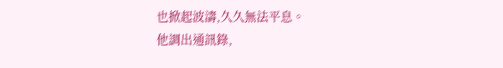也掀起波濤,久久無法平息。
他調出通訊錄,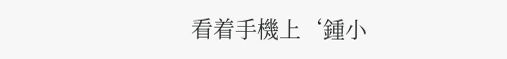看着手機上‘鍾小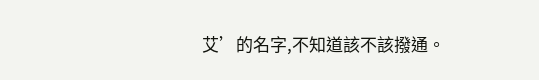艾’的名字,不知道該不該撥通。